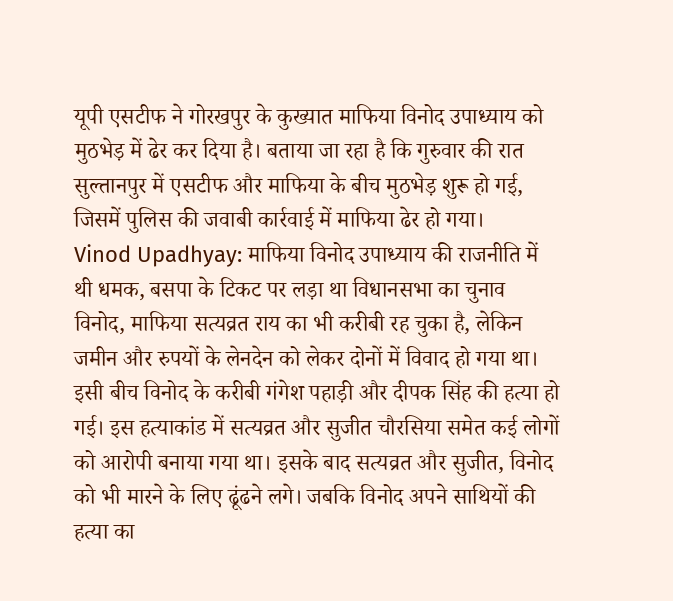यूपी एसटीफ ने गोरखपुर के कुख्यात माफिया विनोद उपाध्याय को मुठभेड़ में ढेर कर दिया है। बताया जा रहा है कि गुरुवार की रात सुल्तानपुर में एसटीफ और माफिया के बीच मुठभेड़ शुरू हो गई, जिसमें पुलिस की जवाबी कार्रवाई में माफिया ढेर हो गया।
Vinod Upadhyay: माफिया विनोद उपाध्याय की राजनीति में थी धमक, बसपा के टिकट पर लड़ा था विधानसभा का चुनाव
विनोद, माफिया सत्यव्रत राय का भी करीबी रह चुका है, लेकिन जमीन और रुपयों के लेनदेन को लेकर दोनों में विवाद हो गया था। इसी बीच विनोद के करीबी गंगेश पहाड़ी और दीपक सिंह की हत्या हो गई। इस हत्याकांड में सत्यव्रत और सुजीत चौरसिया समेत कई लोगों को आरोपी बनाया गया था। इसके बाद सत्यव्रत और सुजीत, विनोद को भी मारने के लिए ढूंढने लगे। जबकि विनोद अपने साथियों की हत्या का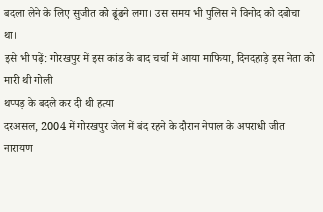बदला लेने के लिए सुजीत को ढूंढने लगा। उस समय भी पुलिस ने विनोद को दबोचा था।
इसे भी पढ़ें: गोरखपुर में इस कांड के बाद चर्चा में आया माफिया, दिनदहाड़े इस नेता को मारी थी गोली
थप्पड़ के बदले कर दी थी हत्या
दरअसल, 2004 में गोरखपुर जेल में बंद रहने के दौरान नेपाल के अपराधी जीत नारायण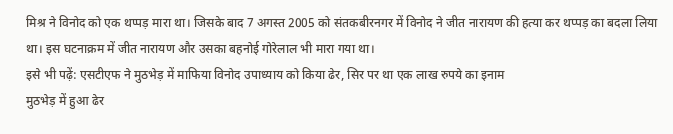मिश्र ने विनोद को एक थप्पड़ मारा था। जिसके बाद 7 अगस्त 2005 को संतकबीरनगर में विनोद ने जीत नारायण की हत्या कर थप्पड़ का बदला लिया था। इस घटनाक्रम में जीत नारायण और उसका बहनोई गोरेलाल भी मारा गया था।
इसे भी पढ़ें: एसटीएफ ने मुठभेड़ में माफिया विनोद उपाध्याय को किया ढेर, सिर पर था एक लाख रुपये का इनाम
मुठभेड़ में हुआ ढेर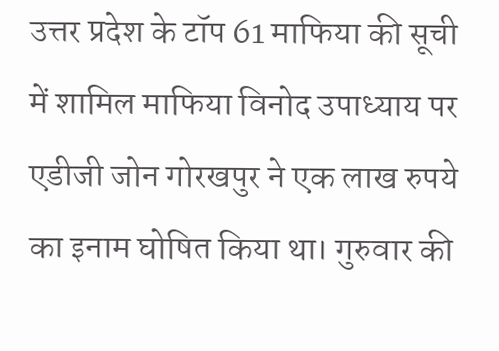उत्तर प्रदेश के टॉप 61 माफिया की सूची में शामिल माफिया विनोद उपाध्याय पर एडीजी जोन गोरखपुर ने एक लाख रुपये का इनाम घोषित किया था। गुरुवार की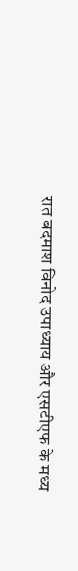रात बदमाश विनोद उपाध्याय और एसटीएफ के मध्य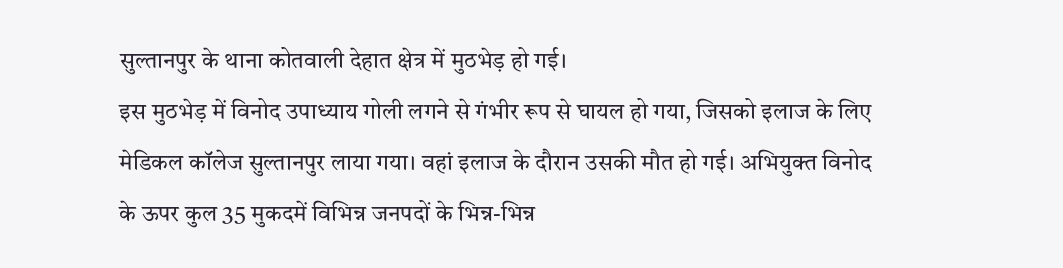सुल्तानपुर के थाना कोतवाली देहात क्षेत्र में मुठभेड़ हो गई।
इस मुठभेड़ में विनोद उपाध्याय गोली लगने से गंभीर रूप से घायल हो गया, जिसको इलाज के लिए मेडिकल कॉलेज सुल्तानपुर लाया गया। वहां इलाज के दौरान उसकी मौत हो गई। अभियुक्त विनोद के ऊपर कुल 35 मुकदमें विभिन्न जनपदों के भिन्न-भिन्न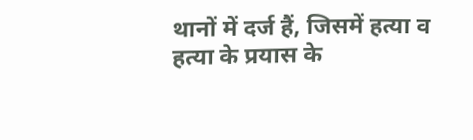थानों में दर्ज हैं, जिसमें हत्या व हत्या के प्रयास के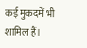कई मुकदमें भी शामिल हैं।